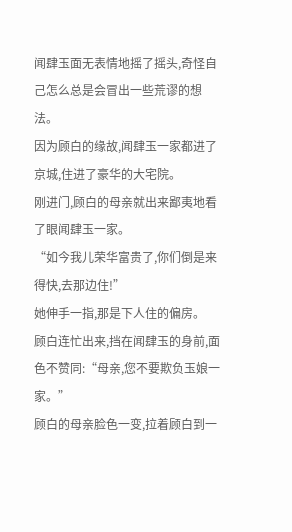闻肆玉面无表情地摇了摇头,奇怪自己怎么总是会冒出一些荒谬的想法。
因为顾白的缘故,闻肆玉一家都进了京城,住进了豪华的大宅院。
刚进门,顾白的母亲就出来鄙夷地看了眼闻肆玉一家。
“如今我儿荣华富贵了,你们倒是来得快,去那边住!”
她伸手一指,那是下人住的偏房。
顾白连忙出来,挡在闻肆玉的身前,面色不赞同:“母亲,您不要欺负玉娘一家。”
顾白的母亲脸色一变,拉着顾白到一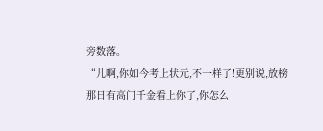旁数落。
“儿啊,你如今考上状元,不一样了!更别说,放榜那日有高门千金看上你了,你怎么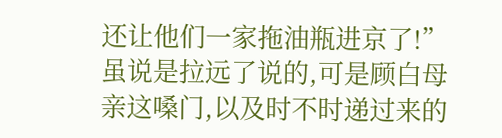还让他们一家拖油瓶进京了!”
虽说是拉远了说的,可是顾白母亲这嗓门,以及时不时递过来的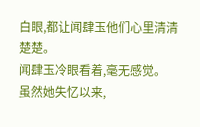白眼,都让闻肆玉他们心里清清楚楚。
闻肆玉冷眼看着,毫无感觉。
虽然她失忆以来,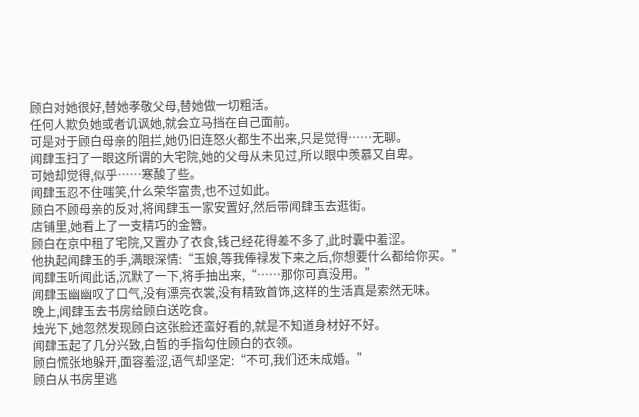顾白对她很好,替她孝敬父母,替她做一切粗活。
任何人欺负她或者讥讽她,就会立马挡在自己面前。
可是对于顾白母亲的阻拦,她仍旧连怒火都生不出来,只是觉得……无聊。
闻肆玉扫了一眼这所谓的大宅院,她的父母从未见过,所以眼中羡慕又自卑。
可她却觉得,似乎……寒酸了些。
闻肆玉忍不住嗤笑,什么荣华富贵,也不过如此。
顾白不顾母亲的反对,将闻肆玉一家安置好,然后带闻肆玉去逛街。
店铺里,她看上了一支精巧的金簪。
顾白在京中租了宅院,又置办了衣食,钱己经花得差不多了,此时囊中羞涩。
他执起闻肆玉的手,满眼深情:“玉娘,等我俸禄发下来之后,你想要什么都给你买。”
闻肆玉听闻此话,沉默了一下,将手抽出来,“……那你可真没用。”
闻肆玉幽幽叹了口气,没有漂亮衣裳,没有精致首饰,这样的生活真是索然无味。
晚上,闻肆玉去书房给顾白送吃食。
烛光下,她忽然发现顾白这张脸还蛮好看的,就是不知道身材好不好。
闻肆玉起了几分兴致,白皙的手指勾住顾白的衣领。
顾白慌张地躲开,面容羞涩,语气却坚定:“不可,我们还未成婚。”
顾白从书房里逃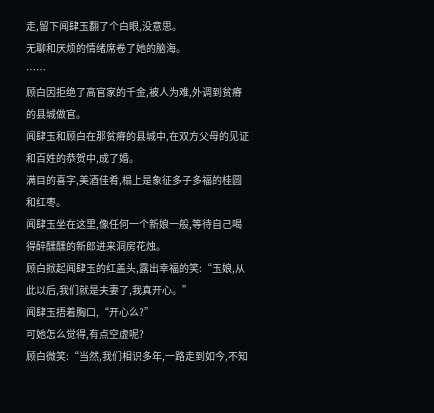走,留下闻肆玉翻了个白眼,没意思。
无聊和厌烦的情绪席卷了她的脑海。
……
顾白因拒绝了高官家的千金,被人为难,外调到贫瘠的县城做官。
闻肆玉和顾白在那贫瘠的县城中,在双方父母的见证和百姓的恭贺中,成了婚。
满目的喜字,美酒佳肴,榻上是象征多子多福的桂圆和红枣。
闻肆玉坐在这里,像任何一个新娘一般,等待自己喝得醉醺醺的新郎进来洞房花烛。
顾白掀起闻肆玉的红盖头,露出幸福的笑:“玉娘,从此以后,我们就是夫妻了,我真开心。”
闻肆玉捂着胸口,“开心么?”
可她怎么觉得,有点空虚呢?
顾白微笑:“当然,我们相识多年,一路走到如今,不知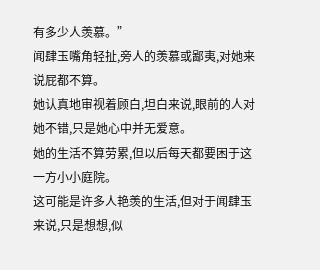有多少人羡慕。”
闻肆玉嘴角轻扯,旁人的羡慕或鄙夷,对她来说屁都不算。
她认真地审视着顾白,坦白来说,眼前的人对她不错,只是她心中并无爱意。
她的生活不算劳累,但以后每天都要困于这一方小小庭院。
这可能是许多人艳羡的生活,但对于闻肆玉来说,只是想想,似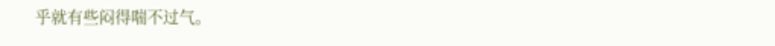乎就有些闷得喘不过气。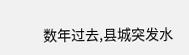数年过去,县城突发水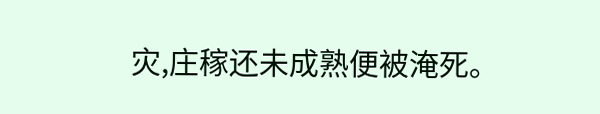灾,庄稼还未成熟便被淹死。